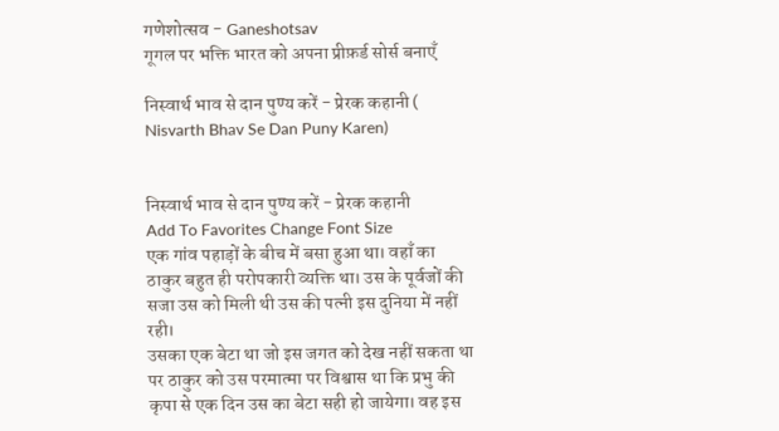गणेशोत्सव - Ganeshotsav
गूगल पर भक्ति भारत को अपना प्रीफ़र्ड सोर्स बनाएँ

निस्वार्थ भाव से दान पुण्य करें - प्रेरक कहानी ( Nisvarth Bhav Se Dan Puny Karen)


निस्वार्थ भाव से दान पुण्य करें - प्रेरक कहानी
Add To Favorites Change Font Size
एक गांव पहाड़ों के बीच में बसा हुआ था। वहाँ का ठाकुर बहुत ही परोपकारी व्यक्ति था। उस के पूर्वजों की सजा उस को मिली थी उस की पत्नी इस दुनिया में नहीं रही।
उसका एक बेटा था जो इस जगत को देख नहीं सकता था पर ठाकुर को उस परमात्मा पर विश्वास था कि प्रभु की कृपा से एक दिन उस का बेटा सही हो जायेगा। वह इस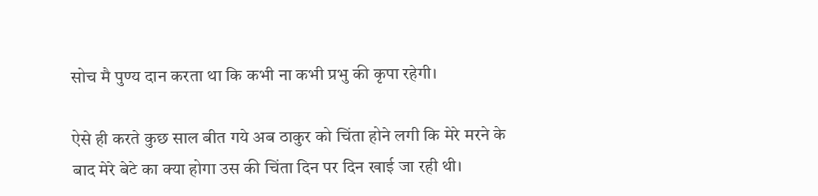सोच मै पुण्य दान करता था कि कभी ना कभी प्रभु की कृपा रहेगी।

ऐसे ही करते कुछ साल बीत गये अब ठाकुर को चिंता होने लगी कि मेरे मरने के बाद मेरे बेटे का क्या होगा उस की चिंता दिन पर दिन खाई जा रही थी।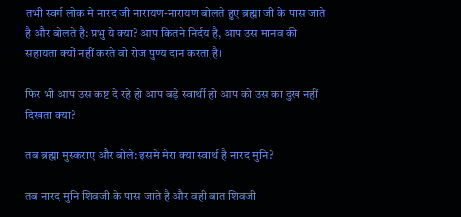तभी स्वर्ग लोक मे नारद जी नारायण-नारायण बोलते हुए ब्रह्मा जी के पास जाते है और बोलते है: प्रभु ये क्या? आप कितने निर्दय है, आप उस मानव की सहायता क्यों नहीं करते वो रोज पुण्य दान करता है।

फिर भी आप उस कष्ट दे रहे हो आप बड़े स्वार्थी हो आप को उस का दुख नहीं दिखता क्या?

तब ब्रह्मा मुस्कराए और बोले: इसमे मेरा क्या स्वार्थ है नारद मुनि?

तब नारद मुनि शिवजी के पास जाते है और वही बात शिवजी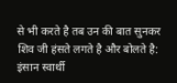से भी करते है तब उन की बात सुनकर शिव जी हंसते लगते है और बोलते है: इंसान स्वार्थी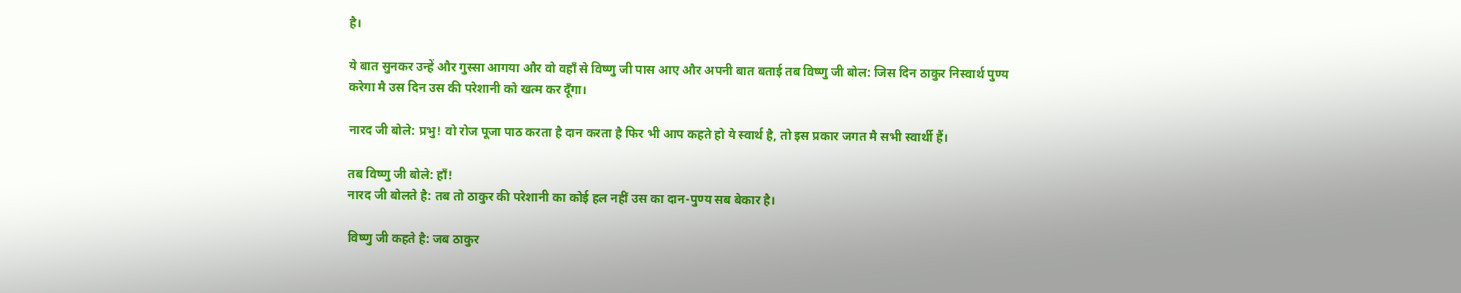है।

ये बात सुनकर उन्हें और गुस्सा आगया और वो वहाँ से विष्णु जी पास आए और अपनी बात बताई तब विष्णु जी बोल: जिस दिन ठाकुर निस्वार्थ पुण्य करेगा मै उस दिन उस की परेशानी को खत्म कर दूँगा।

नारद जी बोले: प्रभु! वो रोज पूजा पाठ करता है दान करता है फिर भी आप कहते हो ये स्वार्थ है, तो इस प्रकार जगत मै सभी स्वार्थी हैं।

तब विष्णु जी बोले: हाँ!
नारद जी बोलते है: तब तो ठाकुर की परेशानी का कोई हल नहीं उस का दान-पुण्य सब बेकार है।

विष्णु जी कहते है: जब ठाकुर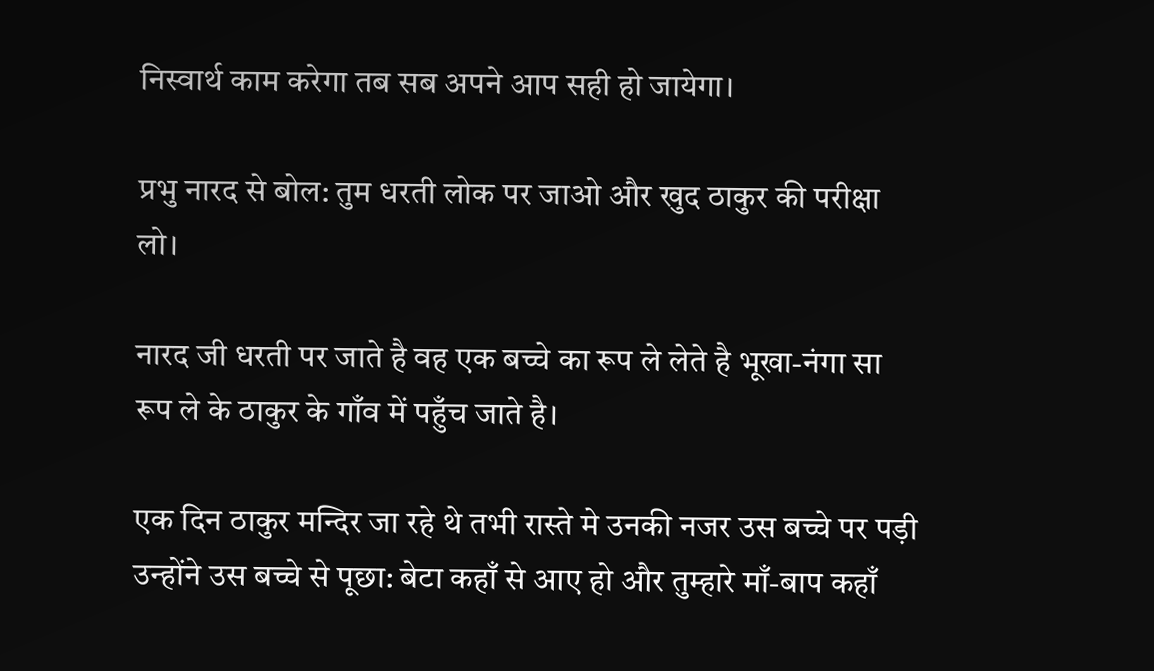निस्वार्थ काम करेगा तब सब अपने आप सही हो जायेगा।

प्रभु नारद से बोल: तुम धरती लोक पर जाओ और खुद ठाकुर की परीक्षा लो।

नारद जी धरती पर जाते है वह एक बच्चे का रूप ले लेते है भूखा-नंगा सा रूप ले के ठाकुर के गाँव में पहुँच जाते है।

एक दिन ठाकुर मन्दिर जा रहे थे तभी रास्ते मे उनकी नजर उस बच्चे पर पड़ी उन्होंने उस बच्चे से पूछा: बेटा कहाँ से आए हो और तुम्हारे माँ-बाप कहाँ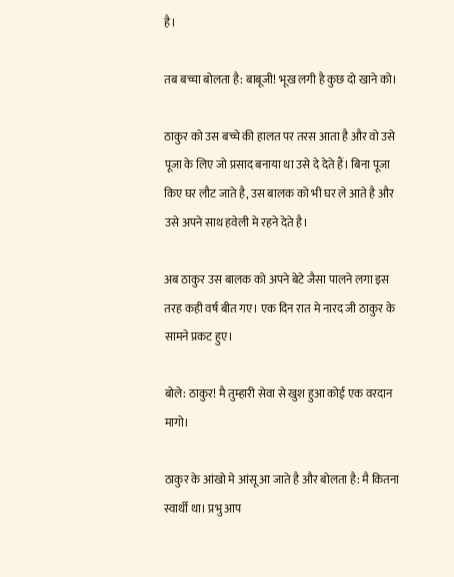है।

तब बच्चा बोलता है: बाबूजी! भूख लगी है कुछ दो खाने को।

ठाकुर को उस बच्चे की हालत पर तरस आता है और वो उसे पूजा के लिए जो प्रसाद बनाया था उसे दे देते हैं। बिना पूजा किए घर लौट जाते है, उस बालक को भी घर ले आते है और उसे अपने साथ हवेली मे रहने देते है।

अब ठाकुर उस बालक को अपने बेटे जैसा पालने लगा इस तरह कही वर्ष बीत गए। एक दिन रात मे नारद जी ठाकुर के सामने प्रकट हुए।

बोले: ठाकुर! मै तुम्हारी सेवा से खुश हुआ कोई एक वरदान मागो।

ठाकुर के आंखो मे आंसू आ जाते है और बोलता है: मै कितना स्वार्थी था। प्रभु आप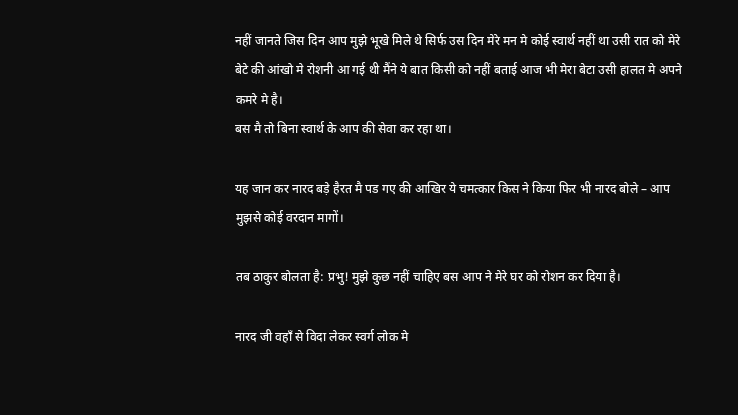नहीं जानते जिस दिन आप मुझे भूखे मिले थे सिर्फ उस दिन मेरे मन मे कोई स्वार्थ नहीं था उसी रात को मेरे बेटे की आंखो मे रोशनी आ गई थी मैंने ये बात किसी को नहीं बताई आज भी मेरा बेटा उसी हालत मे अपने कमरे मे है।
बस मै तो बिना स्वार्थ के आप की सेवा कर रहा था।

यह जान कर नारद बड़े हैरत मै पड गए की आखिर ये चमत्कार किस ने किया फिर भी नारद बोले – आप मुझसे कोई वरदान मागों।

तब ठाकुर बोलता है: प्रभु! मुझे कुछ नहीं चाहिए बस आप ने मेरे घर को रोशन कर दिया है।

नारद जी वहाँ से विदा लेकर स्वर्ग लोक मे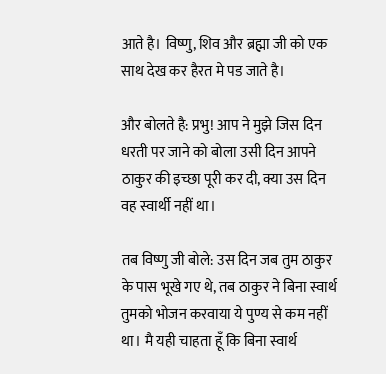आते है। विष्णु, शिव और ब्रह्मा जी को एक साथ देख कर हैरत मे पड जाते है।

और बोलते है: प्रभु! आप ने मुझे जिस दिन धरती पर जाने को बोला उसी दिन आपने ठाकुर की इच्छा पूरी कर दी, क्या उस दिन वह स्वार्थी नहीं था।

तब विष्णु जी बोले: उस दिन जब तुम ठाकुर के पास भूखे गए थे, तब ठाकुर ने बिना स्वार्थ तुमको भोजन करवाया ये पुण्य से कम नहीं था। मै यही चाहता हूँ कि बिना स्वार्थ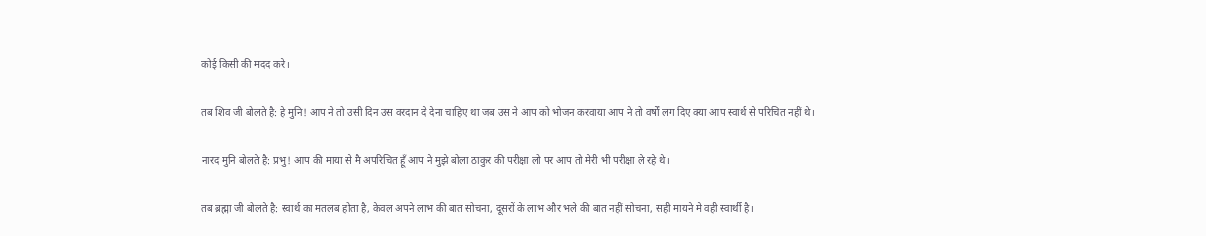कोई किसी की मदद करे।

तब शिव जी बोलते है: हे मुनि! आप ने तो उसी दिन उस वरदान दे देना चाहिए था जब उस ने आप को भोजन करवाया आप ने तो वर्षों लग दिए क्या आप स्वार्थ से परिचित नहीं थे।

नारद मुनि बोलते है: प्रभु! आप की माया से मै अपरिचित हूँ आप ने मुझे बोला ठाकुर की परीक्षा लो पर आप तो मेरी भी परीक्षा ले रहे थे।

तब ब्रह्मा जी बोलते है: स्वार्थ का मतलब होता है, केवल अपने लाभ की बात सोचना, दूसरों के लाभ और भले की बात नहीं सोचना, सही मायने मे वही स्वार्थी है।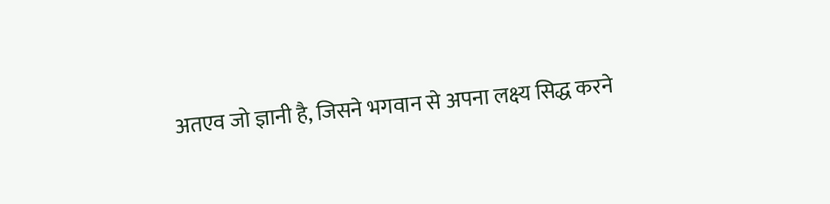अतएव जो ज्ञानी है, जिसने भगवान से अपना लक्ष्य सिद्ध करने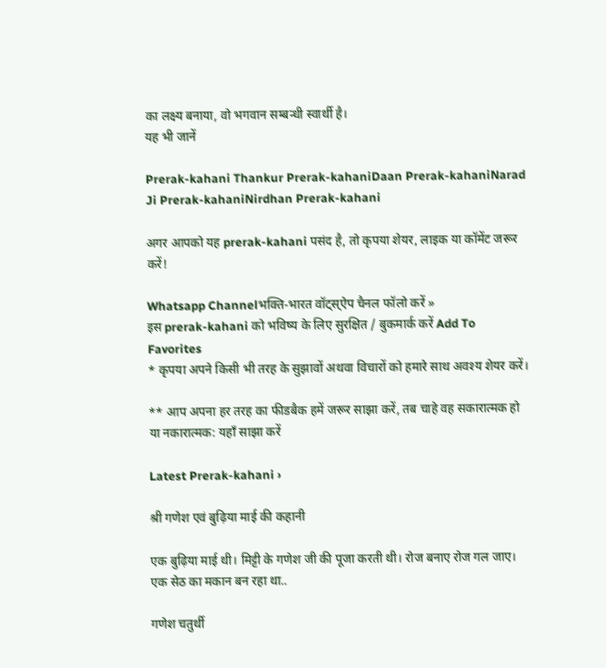का लक्ष्य बनाया, वो भगवान सम्बन्धी स्वार्थी है।
यह भी जानें

Prerak-kahani Thankur Prerak-kahaniDaan Prerak-kahaniNarad Ji Prerak-kahaniNirdhan Prerak-kahani

अगर आपको यह prerak-kahani पसंद है, तो कृपया शेयर, लाइक या कॉमेंट जरूर करें!

Whatsapp Channelभक्ति-भारत वॉट्स्ऐप चैनल फॉलो करें »
इस prerak-kahani को भविष्य के लिए सुरक्षित / बुकमार्क करें Add To Favorites
* कृपया अपने किसी भी तरह के सुझावों अथवा विचारों को हमारे साथ अवश्य शेयर करें।

** आप अपना हर तरह का फीडबैक हमें जरूर साझा करें, तब चाहे वह सकारात्मक हो या नकारात्मक: यहाँ साझा करें

Latest Prerak-kahani ›

श्री गणेश एवं बुढ़िया माई की कहानी

एक बुढ़िया माई थी। मिट्टी के गणेश जी की पूजा करती थी। रोज बनाए रोज गल जाए। एक सेठ का मकान बन रहा था..

गणेश चतुर्थी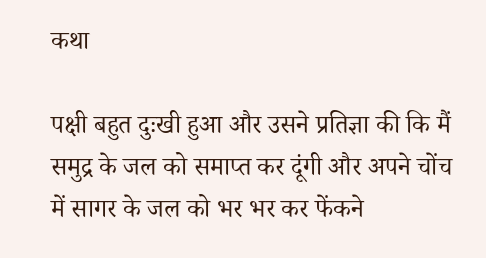कथा

पक्षी बहुत दुःखी हुआ और उसने प्रतिज्ञा की कि मैं समुद्र के जल को समाप्त कर दूंगी और अपने चोंच में सागर के जल को भर भर कर फेंकने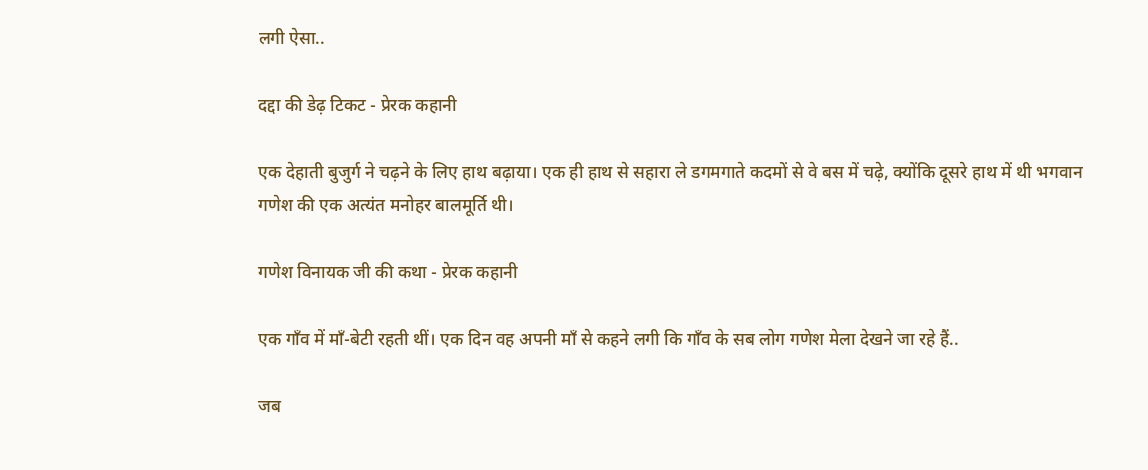लगी ऐसा..

दद्दा की डेढ़ टिकट - प्रेरक कहानी

एक देहाती बुजुर्ग ने चढ़ने के लिए हाथ बढ़ाया। एक ही हाथ से सहारा ले डगमगाते कदमों से वे बस में चढ़े, क्योंकि दूसरे हाथ में थी भगवान गणेश की एक अत्यंत मनोहर बालमूर्ति थी।

गणेश विनायक जी की कथा - प्रेरक कहानी

एक गाँव में माँ-बेटी रहती थीं। एक दिन वह अपनी माँ से कहने लगी कि गाँव के सब लोग गणेश मेला देखने जा रहे हैं..

जब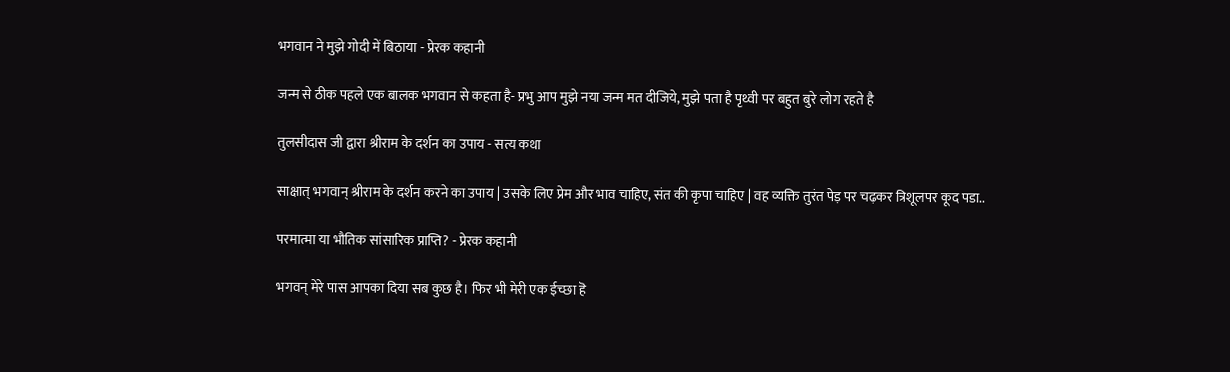भगवान ने मुझे गोदी में बिठाया - प्रेरक कहानी

जन्म से ठीक पहले एक बालक भगवान से कहता है- प्रभु आप मुझे नया जन्म मत दीजिये, मुझे पता है पृथ्वी पर बहुत बुरे लोग रहते है

तुलसीदास जी द्वारा श्रीराम के दर्शन का उपाय - सत्य कथा

साक्षात् भगवान् श्रीराम के दर्शन करने का उपाय | उसके लिए प्रेम और भाव चाहिए, संत की कृपा चाहिए | वह व्यक्ति तुरंत पेड़ पर चढ़कर त्रिशूलपर कूद पडा..

परमात्मा या भौतिक सांसारिक प्राप्ति? - प्रेरक कहानी

भगवन् मेरे पास आपका दिया सब कुछ है। फिर भी मेरी एक ईच्छा हॆ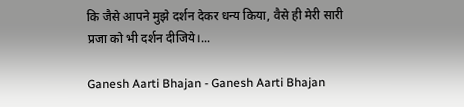कि जैसे आपने मुझे दर्शन देकर धन्य किया, वैसे ही मेरी सारी प्रजा को भी दर्शन दीजिये।...

Ganesh Aarti Bhajan - Ganesh Aarti Bhajan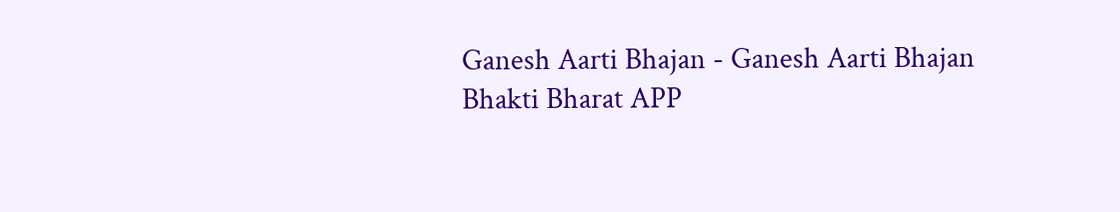Ganesh Aarti Bhajan - Ganesh Aarti Bhajan
Bhakti Bharat APP